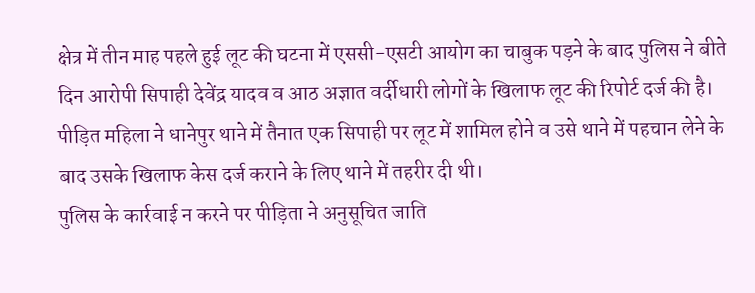क्षेत्र में तीन माह पहले हुई लूट की घटना में एससी-एसटी आयोग का चाबुक पड़ने के बाद पुलिस ने बीते दिन आरोपी सिपाही देवेंद्र यादव व आठ अज्ञात वर्दीधारी लोगों के खिलाफ लूट की रिपोर्ट दर्ज की है। पीड़ित महिला ने धानेपुर थाने में तैनात एक सिपाही पर लूट में शामिल होने व उसे थाने में पहचान लेने के बाद उसके खिलाफ केस दर्ज कराने के लिए थाने में तहरीर दी थी।
पुलिस के कार्रवाई न करने पर पीड़िता ने अनुसूचित जाति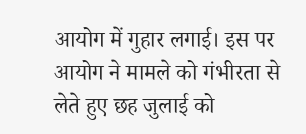आयोग में गुहार लगाई। इस पर आयोग ने मामले को गंभीरता से लेते हुए छह जुलाई को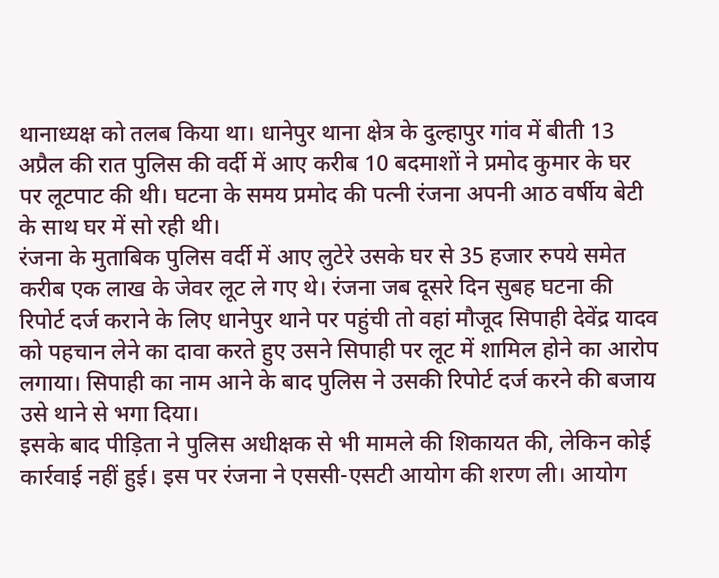थानाध्यक्ष को तलब किया था। धानेपुर थाना क्षेत्र के दुल्हापुर गांव में बीती 13 अप्रैल की रात पुलिस की वर्दी में आए करीब 10 बदमाशों ने प्रमोद कुमार के घर पर लूटपाट की थी। घटना के समय प्रमोद की पत्नी रंजना अपनी आठ वर्षीय बेटी के साथ घर में सो रही थी।
रंजना के मुताबिक पुलिस वर्दी में आए लुटेरे उसके घर से 35 हजार रुपये समेत करीब एक लाख के जेवर लूट ले गए थे। रंजना जब दूसरे दिन सुबह घटना की रिपोर्ट दर्ज कराने के लिए धानेपुर थाने पर पहुंची तो वहां मौजूद सिपाही देवेंद्र यादव को पहचान लेने का दावा करते हुए उसने सिपाही पर लूट में शामिल होने का आरोप लगाया। सिपाही का नाम आने के बाद पुलिस ने उसकी रिपोर्ट दर्ज करने की बजाय उसे थाने से भगा दिया।
इसके बाद पीड़िता ने पुलिस अधीक्षक से भी मामले की शिकायत की, लेकिन कोई कार्रवाई नहीं हुई। इस पर रंजना ने एससी-एसटी आयोग की शरण ली। आयोग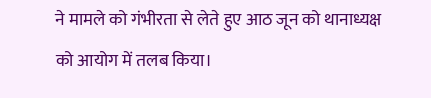ने मामले को गंभीरता से लेते हुए आठ जून को थानाध्यक्ष को आयोग में तलब किया।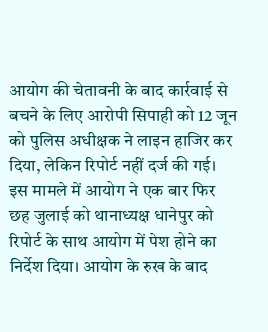आयोग की चेतावनी के बाद कार्रवाई से बचने के लिए आरोपी सिपाही को 12 जून को पुलिस अधीक्षक ने लाइन हाजिर कर दिया, लेकिन रिपोर्ट नहीं दर्ज की गई।
इस मामले में आयोग ने एक बार फिर छह जुलाई को थानाध्यक्ष धानेपुर को रिपोर्ट के साथ आयोग में पेश होने का निर्देश दिया। आयोग के रुख के बाद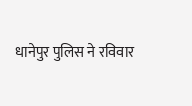धानेपुर पुलिस ने रविवार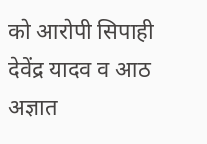को आरोपी सिपाही देवेंद्र यादव व आठ अज्ञात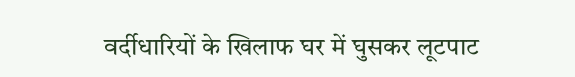वर्दीधारियों के खिलाफ घर में घुसकर लूटपाट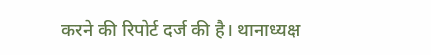करने की रिपोर्ट दर्ज की है। थानाध्यक्ष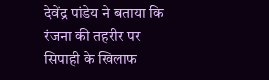देवेंद्र पांडेय ने बताया कि रंजना की तहरीर पर सिपाही के खिलाफ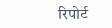रिपोर्ट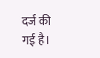दर्ज की गई है।